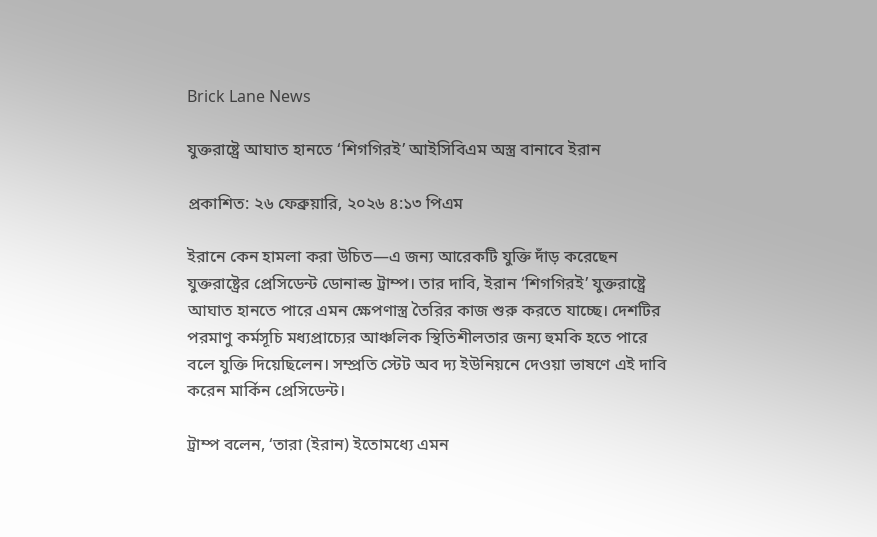Brick Lane News

যুক্তরাষ্ট্রে আঘাত হানতে ‘শিগগিরই’ আইসিবিএম অস্ত্র বানাবে ইরান

প্রকাশিত: ২৬ ফেব্রুয়ারি, ২০২৬ ৪:১৩ পিএম

ইরানে কেন হামলা করা উচিত—এ জন্য আরেকটি যুক্তি দাঁড় করেছেন যুক্তরাষ্ট্রের প্রেসিডেন্ট ডোনাল্ড ট্রাম্প। তার দাবি, ইরান ‘শিগগিরই’ যুক্তরাষ্ট্রে আঘাত হানতে পারে এমন ক্ষেপণাস্ত্র তৈরির কাজ শুরু করতে যাচ্ছে। দেশটির পরমাণু কর্মসূচি মধ্যপ্রাচ্যের আঞ্চলিক স্থিতিশীলতার জন্য হুমকি হতে পারে বলে যুক্তি দিয়েছিলেন। সম্প্রতি স্টেট অব দ্য ইউনিয়নে দেওয়া ভাষণে এই দাবি করেন মার্কিন প্রেসিডেন্ট।

ট্রাম্প বলেন, ‘তারা (ইরান) ইতোমধ্যে এমন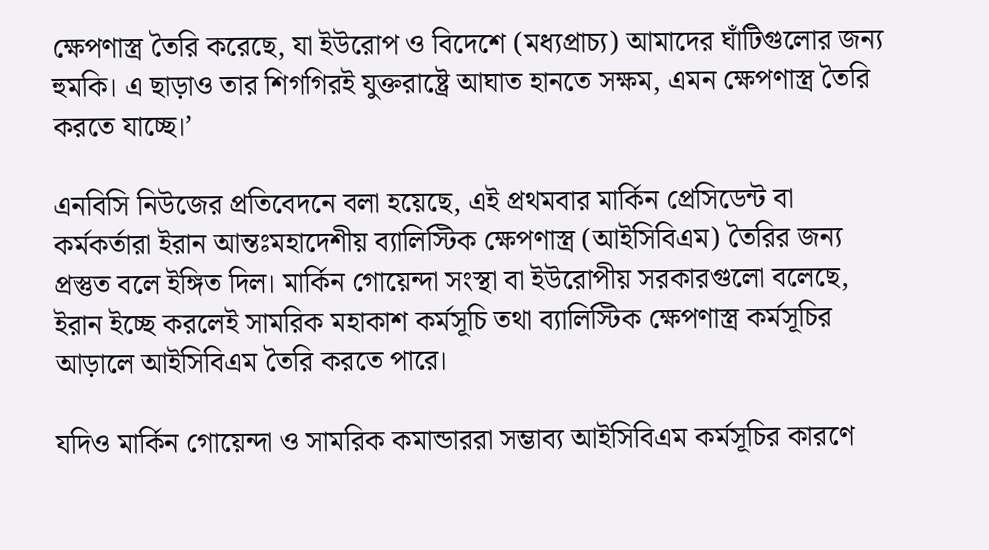ক্ষেপণাস্ত্র তৈরি করেছে, যা ইউরোপ ও বিদেশে (মধ্যপ্রাচ্য) আমাদের ঘাঁটিগুলোর জন্য হুমকি। এ ছাড়াও তার শিগগিরই যুক্তরাষ্ট্রে আঘাত হানতে সক্ষম, এমন ক্ষেপণাস্ত্র তৈরি করতে যাচ্ছে।’

এনবিসি নিউজের প্রতিবেদনে বলা হয়েছে, এই প্রথমবার মার্কিন প্রেসিডেন্ট বা কর্মকর্তারা ইরান আন্তঃমহাদেশীয় ব্যালিস্টিক ক্ষেপণাস্ত্র (আইসিবিএম) তৈরির জন্য প্রস্তুত বলে ইঙ্গিত দিল। মার্কিন গোয়েন্দা সংস্থা বা ইউরোপীয় সরকারগুলো বলেছে, ইরান ইচ্ছে করলেই সামরিক মহাকাশ কর্মসূচি তথা ব্যালিস্টিক ক্ষেপণাস্ত্র কর্মসূচির আড়ালে আইসিবিএম তৈরি করতে পারে।

যদিও মার্কিন গোয়েন্দা ও সামরিক কমান্ডাররা সম্ভাব্য আইসিবিএম কর্মসূচির কারণে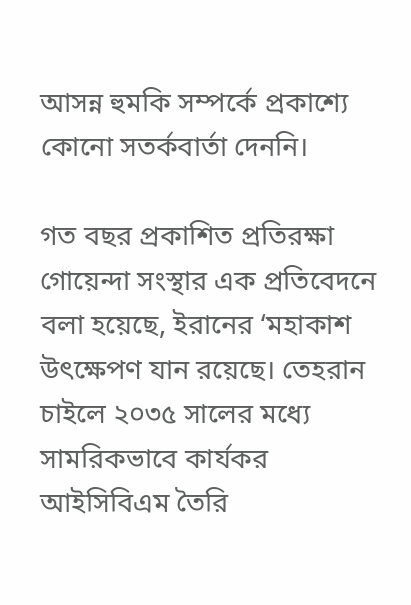আসন্ন হুমকি সম্পর্কে প্রকাশ্যে কোনো সতর্কবার্তা দেননি।

গত বছর প্রকাশিত প্রতিরক্ষা গোয়েন্দা সংস্থার এক প্রতিবেদনে বলা হয়েছে, ইরানের ‘মহাকাশ উৎক্ষেপণ যান রয়েছে। তেহরান চাইলে ২০৩৫ সালের মধ্যে সামরিকভাবে কার্যকর আইসিবিএম তৈরি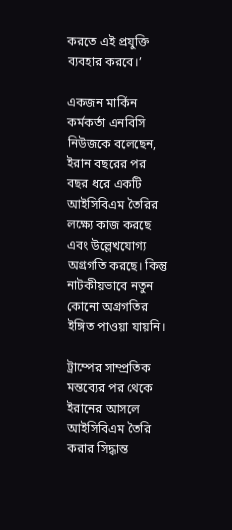করতে এই প্রযুক্তি ব্যবহার করবে।’

একজন মার্কিন কর্মকর্তা এনবিসি নিউজকে বলেছেন, ইরান বছরের পর বছর ধরে একটি আইসিবিএম তৈরির লক্ষ্যে কাজ করছে এবং উল্লেখযোগ্য অগ্রগতি করছে। কিন্তু নাটকীয়ভাবে নতুন কোনো অগ্রগতির ইঙ্গিত পাওয়া যায়নি।

ট্রাম্পের সাম্প্রতিক মন্তব্যের পর থেকে ইরানের আসলে আইসিবিএম তৈরি করার সিদ্ধান্ত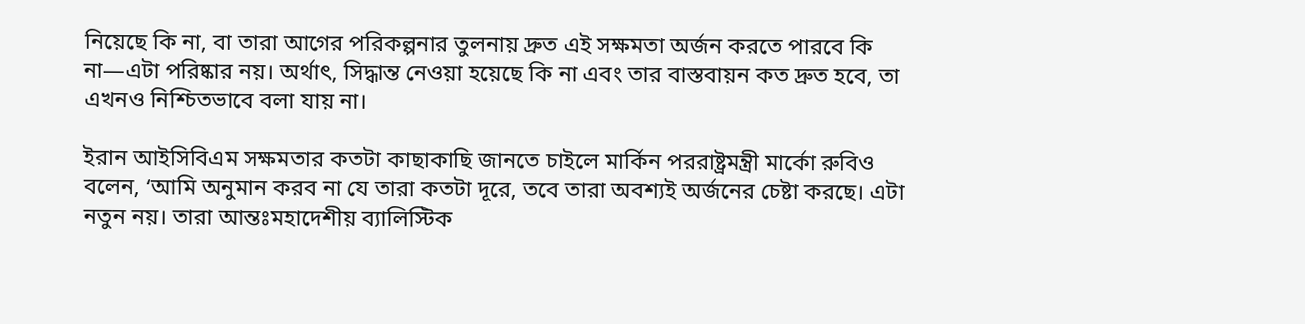নিয়েছে কি না, বা তারা আগের পরিকল্পনার তুলনায় দ্রুত এই সক্ষমতা অর্জন করতে পারবে কি না—এটা পরিষ্কার নয়। অর্থাৎ, সিদ্ধান্ত নেওয়া হয়েছে কি না এবং তার বাস্তবায়ন কত দ্রুত হবে, তা এখনও নিশ্চিতভাবে বলা যায় না।

ইরান আইসিবিএম সক্ষমতার কতটা কাছাকাছি জানতে চাইলে মার্কিন পররাষ্ট্রমন্ত্রী মার্কো রুবিও বলেন, ‘আমি অনুমান করব না যে তারা কতটা দূরে, তবে তারা অবশ্যই অর্জনের চেষ্টা করছে। এটা নতুন নয়। তারা আন্তঃমহাদেশীয় ব্যালিস্টিক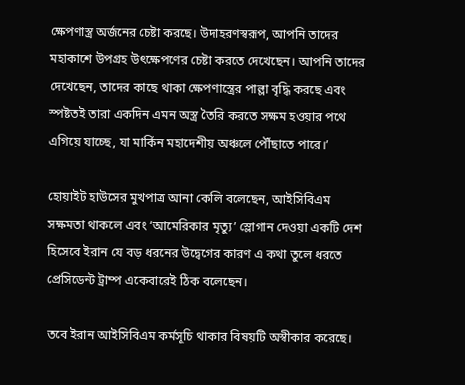ক্ষেপণাস্ত্র অর্জনের চেষ্টা করছে। উদাহরণস্বরূপ, আপনি তাদের মহাকাশে উপগ্রহ উৎক্ষেপণের চেষ্টা করতে দেখেছেন। আপনি তাদের দেখেছেন, তাদের কাছে থাকা ক্ষেপণাস্ত্রের পাল্লা বৃদ্ধি করছে এবং স্পষ্টতই তারা একদিন এমন অস্ত্র তৈরি করতে সক্ষম হওয়ার পথে এগিয়ে যাচ্ছে, যা মার্কিন মহাদেশীয় অঞ্চলে পৌঁছাতে পারে।’

হোয়াইট হাউসের মুখপাত্র আনা কেলি বলেছেন, আইসিবিএম সক্ষমতা থাকলে এবং ‘আমেরিকার মৃত্যু’ স্লোগান দেওয়া একটি দেশ হিসেবে ইরান যে বড় ধরনের উদ্বেগের কারণ এ কথা তুলে ধরতে প্রেসিডেন্ট ট্রাম্প একেবারেই ঠিক বলেছেন।

তবে ইরান আইসিবিএম কর্মসূচি থাকার বিষয়টি অস্বীকার করেছে।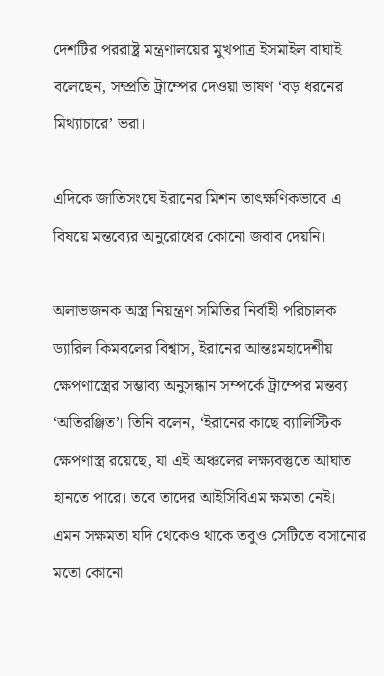দেশটির পররাষ্ট্র মন্ত্রণালয়ের মুখপাত্র ইসমাইল বাঘাই বলেছেন, সম্প্রতি ট্রাম্পের দেওয়া ভাষণ ‘বড় ধরনের মিথ্যাচারে’ ভরা।

এদিকে জাতিসংঘে ইরানের মিশন তাৎক্ষণিকভাবে এ বিষয়ে মন্তব্যের অনুরোধের কোনো জবাব দেয়নি।

অলাভজনক অস্ত্র নিয়ন্ত্রণ সমিতির নির্বাহী পরিচালক ড্যারিল কিমবলের বিশ্বাস, ইরানের আন্তঃমহাদেশীয় ক্ষেপণাস্ত্রের সম্ভাব্য অনুসন্ধান সম্পর্কে ট্রাম্পের মন্তব্য ‘অতিরঞ্জিত’। তিনি বলেন, ‘ইরানের কাছে ব্যালিস্টিক ক্ষেপণাস্ত্র রয়েছে, যা এই অঞ্চলের লক্ষ্যবস্তুতে আঘাত হানতে পারে। তবে তাদের আইসিবিএম ক্ষমতা নেই। এমন সক্ষমতা যদি থেকেও থাকে তবুও সেটিতে বসানোর মতো কোনো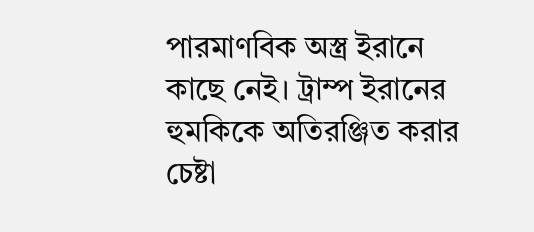পারমাণবিক অস্ত্র ইরানে কাছে নেই। ট্রাম্প ইরানের হুমকিকে অতিরঞ্জিত করার চেষ্টা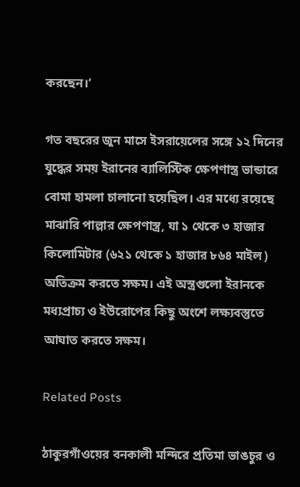করছেন।’

গত বছরের জুন মাসে ইসরায়েলের সঙ্গে ১২ দিনের যুদ্ধের সময় ইরানের ব্যালিস্টিক ক্ষেপণাস্ত্র ভান্ডারে বোমা হামলা চালানো হয়েছিল। এর মধ্যে রয়েছে মাঝারি পাল্লার ক্ষেপণাস্ত্র, যা ১ থেকে ৩ হাজার কিলোমিটার (৬২১ থেকে ১ হাজার ৮৬৪ মাইল) অতিক্রম করতে সক্ষম। এই অস্ত্রগুলো ইরানকে মধ্যপ্রাচ্য ও ইউরোপের কিছু অংশে লক্ষ্যবস্তুতে আঘাত করতে সক্ষম।

Related Posts

ঠাকুরগাঁওয়ের বনকালী মন্দিরে প্রতিমা ভাঙচুর ও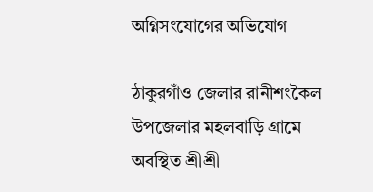অগ্নিসংযোগের অভিযোগ

ঠাকুরগাঁও জেলার রানীশংকৈল উপজেলার মহলবাড়ি গ্রামে অবস্থিত শ্রীশ্রী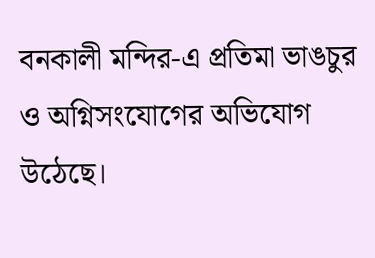বনকালী মন্দির-এ প্রতিমা ভাঙচুর ও অগ্নিসংযোগের অভিযোগ উঠেছে।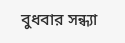বুধবার সন্ধ্যা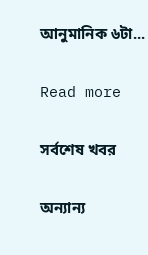আনুমানিক ৬টা...

Read more

সর্বশেষ খবর

অন্যান্য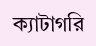ক্যাটাগরি